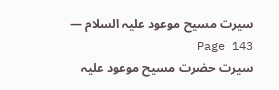سیرت مسیح موعود علیہ السلام — Page 143
سیرت حضرت مسیح موعود علیہ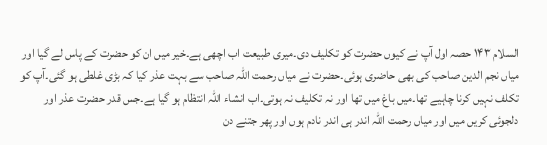السلام ۱۴۳ حصہ اول آپ نے کیوں حضرت کو تکلیف دی۔میری طبیعت اب اچھی ہے۔خیر میں ان کو حضرت کے پاس لے گیا اور میاں نجم الدین صاحب کی بھی حاضری ہوئی۔حضرت نے میاں رحمت اللہ صاحب سے بہت عذر کیا کہ بڑی غلطی ہو گئی۔آپ کو تکلف نہیں کرنا چاہیے تھا۔میں باغ میں تھا اور نہ تکلیف نہ ہوتی۔اب انشاء اللہ انتظام ہو گیا ہے۔جس قدر حضرت عذر اور دلجوئی کریں میں اور میاں رحمت اللہ اندر ہی اندر نادم ہوں اور پھر جتنے دن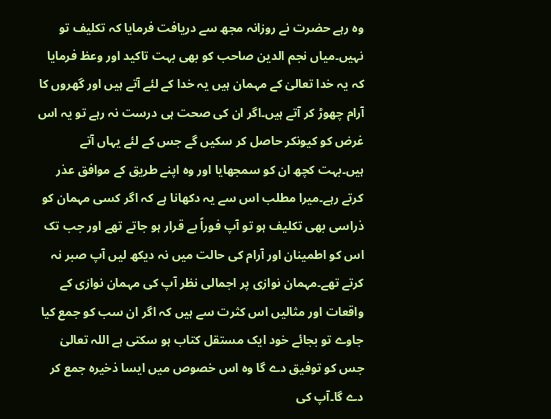وہ رہے حضرت نے روزانہ مجھ سے دریافت فرمایا کہ تکلیف تو نہیں۔میاں نجم الدین صاحب کو بھی بہت تاکید اور وعظ فرمایا کہ یہ خدا تعالیٰ کے مہمان ہیں یہ خدا کے لئے آتے ہیں اور گھروں کا آرام چھوڑ کر آتے ہیں۔اگر ان کی صحت ہی درست نہ رہے تو یہ اس غرض کو کیونکر حاصل کر سکیں گے جس کے لئے یہاں آتے ہیں۔بہت کچھ ان کو سمجھایا اور وہ اپنے طریق کے موافق عذر کرتے رہے۔میرا مطلب اس سے یہ دکھانا ہے کہ اگر کسی مہمان کو ذراسی بھی تکلیف ہو تو آپ فوراً بے قرار ہو جاتے تھے اور جب تک اس کو اطمینان اور آرام کی حالت میں نہ دیکھ لیں آپ صبر نہ کرتے تھے۔مہمان نوازی پر اجمالی نظر آپ کی مہمان نوازی کے واقعات اور مثالیں اس کثرت سے ہیں کہ اگر ان سب کو جمع کیا جاوے تو بجائے خود ایک مستقل کتاب ہو سکتی ہے اللہ تعالیٰ جس کو توفیق دے گا وہ اس خصوص میں ایسا ذخیرہ جمع کر دے گا۔آپ کی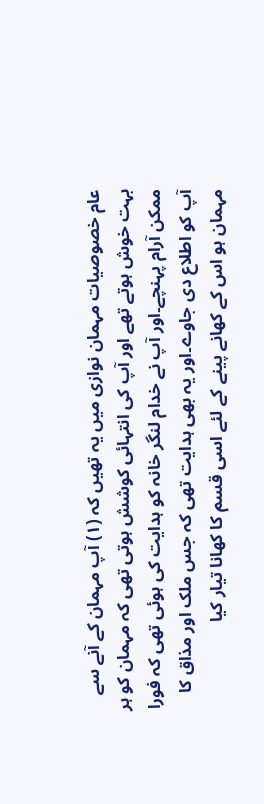عام خصوصیات مہمان نوازی میں یہ تھیں کہ (۱) آپ مہمان کے آنے سے بہت خوش ہوتے تھے اور آپ کی انتہائی کوشش ہوتی تھی کہ مہمان کو ہر ممکن آرام پہنچے۔اور آپ نے خدام لنگر خانہ کو ہدایت کی ہوئی تھی کہ فورا آپ کو اطلاع دی جاوے۔اور یہ بھی ہدایت تھی کہ جس ملک اور مذاق کا مہمان ہو اس کے کھانے پینے کے لئے اسی قسم کا کھانا تیار کیا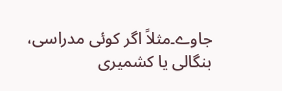جاوے۔مثلاً اگر کوئی مدراسی، بنگالی یا کشمیری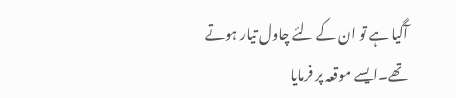آگیا ہے تو ان کے لئے چاول تیار ہوتے تھے۔ایسے موقعہ پر فرمایا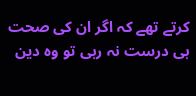کرتے تھے کہ اگر ان کی صحت ہی درست نہ رہی تو وہ دین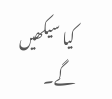کیا سیکھیں گے۔